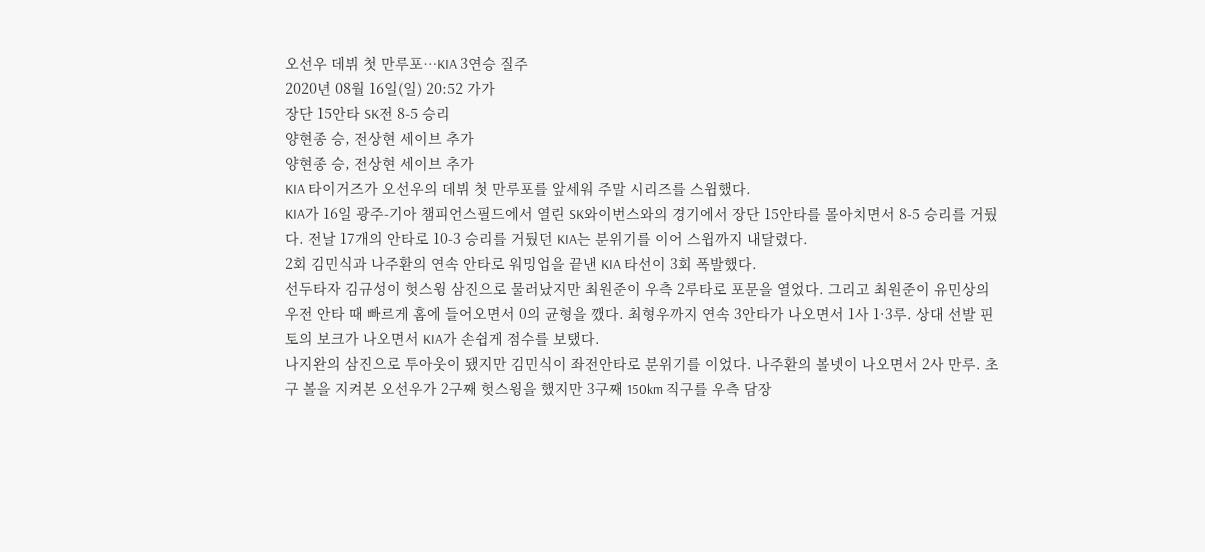오선우 데뷔 첫 만루포…KIA 3연승 질주
2020년 08월 16일(일) 20:52 가가
장단 15안타 SK전 8-5 승리
양현종 승, 전상현 세이브 추가
양현종 승, 전상현 세이브 추가
KIA 타이거즈가 오선우의 데뷔 첫 만루포를 앞세워 주말 시리즈를 스윕했다.
KIA가 16일 광주-기아 챔피언스필드에서 열린 SK와이번스와의 경기에서 장단 15안타를 몰아치면서 8-5 승리를 거뒀다. 전날 17개의 안타로 10-3 승리를 거뒀던 KIA는 분위기를 이어 스윕까지 내달렸다.
2회 김민식과 나주환의 연속 안타로 워밍업을 끝낸 KIA 타선이 3회 폭발했다.
선두타자 김규성이 헛스윙 삼진으로 물러났지만 최원준이 우측 2루타로 포문을 열었다. 그리고 최원준이 유민상의 우전 안타 때 빠르게 홈에 들어오면서 0의 균형을 깼다. 최형우까지 연속 3안타가 나오면서 1사 1·3루. 상대 선발 핀토의 보크가 나오면서 KIA가 손쉽게 점수를 보탰다.
나지완의 삼진으로 투아웃이 됐지만 김민식이 좌전안타로 분위기를 이었다. 나주환의 볼넷이 나오면서 2사 만루. 초구 볼을 지켜본 오선우가 2구째 헛스윙을 했지만 3구째 150km 직구를 우측 담장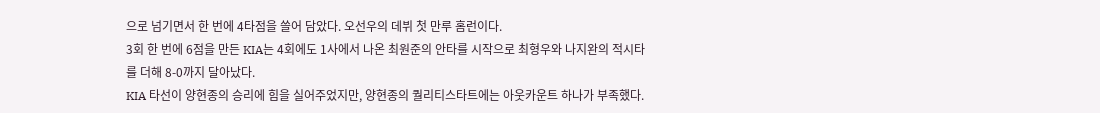으로 넘기면서 한 번에 4타점을 쓸어 담았다. 오선우의 데뷔 첫 만루 홈런이다.
3회 한 번에 6점을 만든 KIA는 4회에도 1사에서 나온 최원준의 안타를 시작으로 최형우와 나지완의 적시타를 더해 8-0까지 달아났다.
KIA 타선이 양현종의 승리에 힘을 실어주었지만, 양현종의 퀄리티스타트에는 아웃카운트 하나가 부족했다.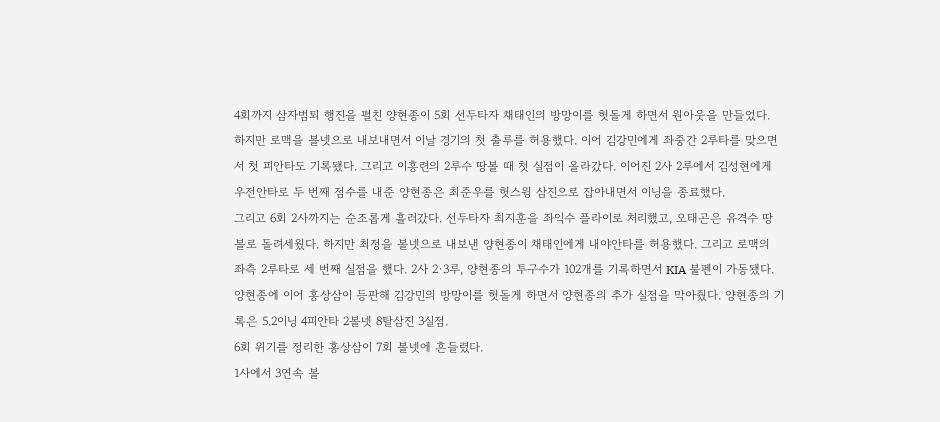4회까지 삼자범퇴 행진을 펼친 양현종이 5회 선두타자 채태인의 방망이를 헛돌게 하면서 원아웃을 만들었다.
하지만 로맥을 볼넷으로 내보내면서 이날 경기의 첫 출루를 허용했다. 이어 김강민에게 좌중간 2루타를 맞으면서 첫 피안타도 기록됐다. 그리고 이흥련의 2루수 땅볼 때 첫 실점이 올라갔다. 이어진 2사 2루에서 김성현에게 우전안타로 두 번째 점수를 내준 양현종은 최준우를 헛스윙 삼진으로 잡아내면서 이닝을 종료했다.
그리고 6회 2사까지는 순조롭게 흘러갔다. 선두타자 최지훈을 좌익수 플라이로 처리했고, 오태곤은 유격수 땅볼로 돌려세웠다. 하지만 최정을 볼넷으로 내보낸 양현종이 채태인에게 내야안타를 허용했다. 그리고 로맥의 좌측 2루타로 세 번째 실점을 했다. 2사 2·3루, 양현종의 투구수가 102개를 기록하면서 KIA 불펜이 가동됐다.
양현종에 이어 홍상삼이 등판해 김강민의 방망이를 헛돌게 하면서 양현종의 추가 실점을 막아줬다. 양현종의 기록은 5.2이닝 4피안타 2볼넷 8탈삼진 3실점.
6회 위기를 정리한 홍상삼이 7회 볼넷에 흔들렸다.
1사에서 3연속 볼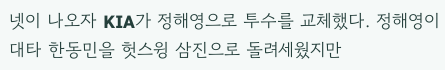넷이 나오자 KIA가 정해영으로 투수를 교체했다. 정해영이 대타 한동민을 헛스윙 삼진으로 돌려세웠지만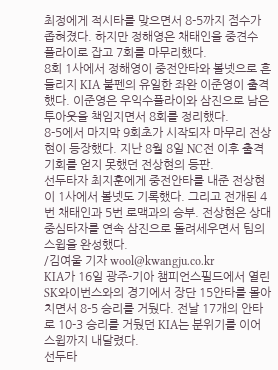최정에게 적시타를 맞으면서 8-5까지 점수가 좁혀졌다. 하지만 정해영은 채태인을 중견수 플라이로 잡고 7회를 마무리했다.
8회 1사에서 정해영이 중전안타와 볼넷으로 흔들리지 KIA 불펜의 유일한 좌완 이준영이 출격했다. 이준영은 우익수플라이와 삼진으로 남은 투아웃을 책임지면서 8회를 정리했다.
8-5에서 마지막 9회초가 시작되자 마무리 전상현이 등장했다. 지난 8월 8일 NC전 이후 출격 기회를 얻지 못했던 전상현의 등판.
선두타자 최지훈에게 중전안타를 내준 전상현이 1사에서 볼넷도 기록했다. 그리고 전개된 4번 채태인과 5번 로맥과의 승부. 전상현은 상대 중심타자를 연속 삼진으로 돌려세우면서 팀의 스윕을 완성했다.
/김여울 기자 wool@kwangju.co.kr
KIA가 16일 광주-기아 챔피언스필드에서 열린 SK와이번스와의 경기에서 장단 15안타를 몰아치면서 8-5 승리를 거뒀다. 전날 17개의 안타로 10-3 승리를 거뒀던 KIA는 분위기를 이어 스윕까지 내달렸다.
선두타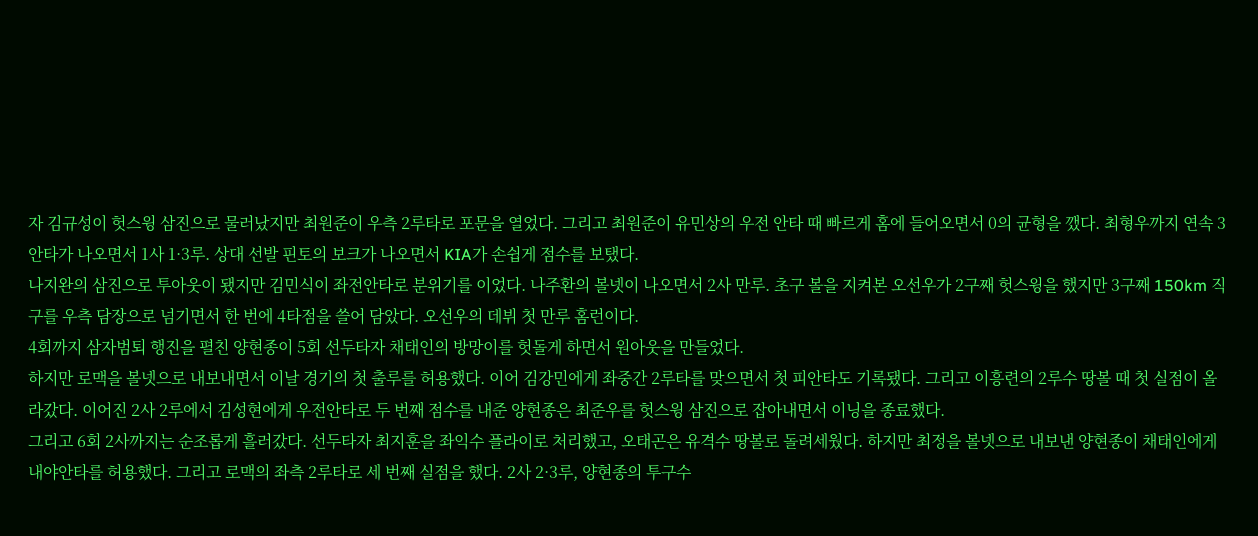자 김규성이 헛스윙 삼진으로 물러났지만 최원준이 우측 2루타로 포문을 열었다. 그리고 최원준이 유민상의 우전 안타 때 빠르게 홈에 들어오면서 0의 균형을 깼다. 최형우까지 연속 3안타가 나오면서 1사 1·3루. 상대 선발 핀토의 보크가 나오면서 KIA가 손쉽게 점수를 보탰다.
나지완의 삼진으로 투아웃이 됐지만 김민식이 좌전안타로 분위기를 이었다. 나주환의 볼넷이 나오면서 2사 만루. 초구 볼을 지켜본 오선우가 2구째 헛스윙을 했지만 3구째 150km 직구를 우측 담장으로 넘기면서 한 번에 4타점을 쓸어 담았다. 오선우의 데뷔 첫 만루 홈런이다.
4회까지 삼자범퇴 행진을 펼친 양현종이 5회 선두타자 채태인의 방망이를 헛돌게 하면서 원아웃을 만들었다.
하지만 로맥을 볼넷으로 내보내면서 이날 경기의 첫 출루를 허용했다. 이어 김강민에게 좌중간 2루타를 맞으면서 첫 피안타도 기록됐다. 그리고 이흥련의 2루수 땅볼 때 첫 실점이 올라갔다. 이어진 2사 2루에서 김성현에게 우전안타로 두 번째 점수를 내준 양현종은 최준우를 헛스윙 삼진으로 잡아내면서 이닝을 종료했다.
그리고 6회 2사까지는 순조롭게 흘러갔다. 선두타자 최지훈을 좌익수 플라이로 처리했고, 오태곤은 유격수 땅볼로 돌려세웠다. 하지만 최정을 볼넷으로 내보낸 양현종이 채태인에게 내야안타를 허용했다. 그리고 로맥의 좌측 2루타로 세 번째 실점을 했다. 2사 2·3루, 양현종의 투구수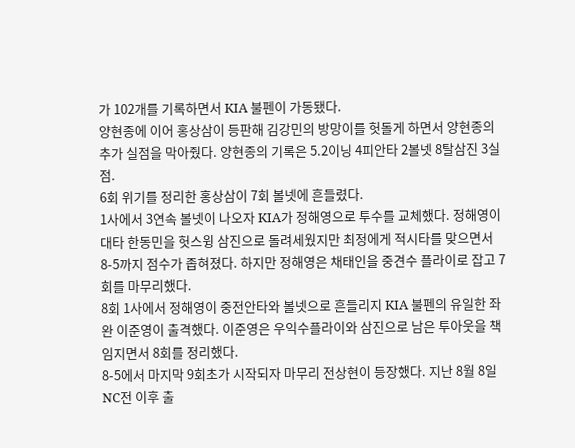가 102개를 기록하면서 KIA 불펜이 가동됐다.
양현종에 이어 홍상삼이 등판해 김강민의 방망이를 헛돌게 하면서 양현종의 추가 실점을 막아줬다. 양현종의 기록은 5.2이닝 4피안타 2볼넷 8탈삼진 3실점.
6회 위기를 정리한 홍상삼이 7회 볼넷에 흔들렸다.
1사에서 3연속 볼넷이 나오자 KIA가 정해영으로 투수를 교체했다. 정해영이 대타 한동민을 헛스윙 삼진으로 돌려세웠지만 최정에게 적시타를 맞으면서 8-5까지 점수가 좁혀졌다. 하지만 정해영은 채태인을 중견수 플라이로 잡고 7회를 마무리했다.
8회 1사에서 정해영이 중전안타와 볼넷으로 흔들리지 KIA 불펜의 유일한 좌완 이준영이 출격했다. 이준영은 우익수플라이와 삼진으로 남은 투아웃을 책임지면서 8회를 정리했다.
8-5에서 마지막 9회초가 시작되자 마무리 전상현이 등장했다. 지난 8월 8일 NC전 이후 출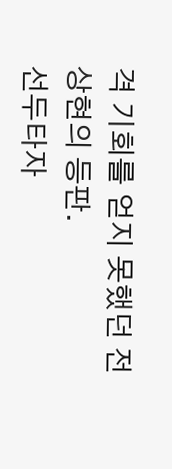격 기회를 얻지 못했던 전상현의 등판.
선두타자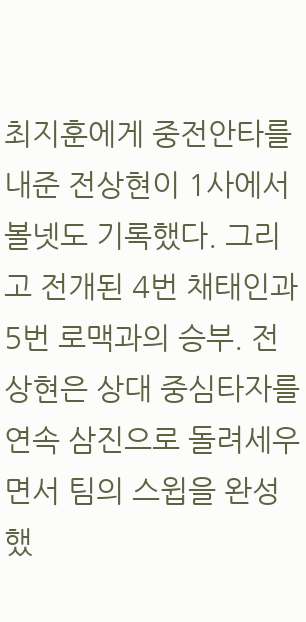최지훈에게 중전안타를 내준 전상현이 1사에서 볼넷도 기록했다. 그리고 전개된 4번 채태인과 5번 로맥과의 승부. 전상현은 상대 중심타자를 연속 삼진으로 돌려세우면서 팀의 스윕을 완성했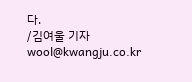다.
/김여울 기자 wool@kwangju.co.kr